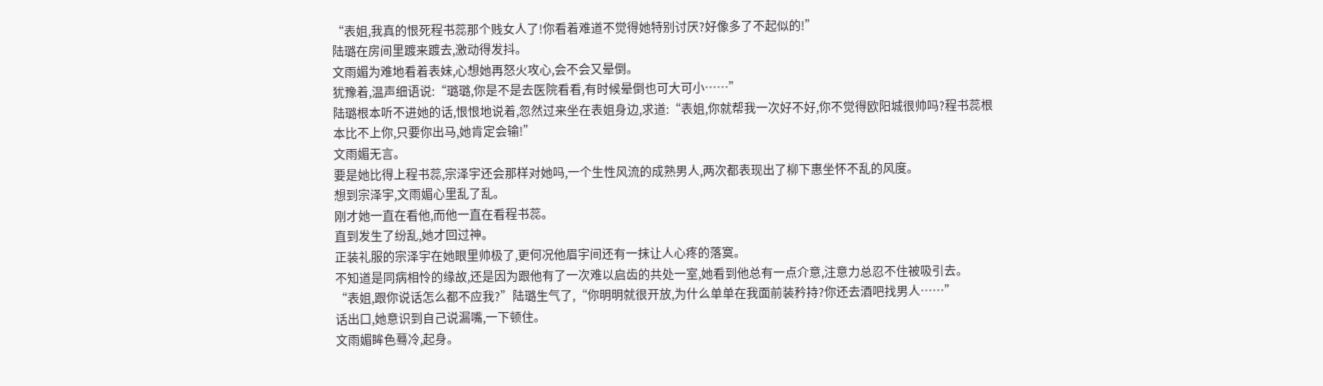“表姐,我真的恨死程书蕊那个贱女人了!你看着难道不觉得她特别讨厌?好像多了不起似的!”
陆璐在房间里踱来踱去,激动得发抖。
文雨媚为难地看着表妹,心想她再怒火攻心,会不会又晕倒。
犹豫着,温声细语说:“璐璐,你是不是去医院看看,有时候晕倒也可大可小……”
陆璐根本听不进她的话,恨恨地说着,忽然过来坐在表姐身边,求道:“表姐,你就帮我一次好不好,你不觉得欧阳城很帅吗?程书蕊根本比不上你,只要你出马,她肯定会输!”
文雨媚无言。
要是她比得上程书蕊,宗泽宇还会那样对她吗,一个生性风流的成熟男人,两次都表现出了柳下惠坐怀不乱的风度。
想到宗泽宇,文雨媚心里乱了乱。
刚才她一直在看他,而他一直在看程书蕊。
直到发生了纷乱,她才回过神。
正装礼服的宗泽宇在她眼里帅极了,更何况他眉宇间还有一抹让人心疼的落寞。
不知道是同病相怜的缘故,还是因为跟他有了一次难以启齿的共处一室,她看到他总有一点介意,注意力总忍不住被吸引去。
“表姐,跟你说话怎么都不应我?”陆璐生气了,“你明明就很开放,为什么单单在我面前装矜持?你还去酒吧找男人……”
话出口,她意识到自己说漏嘴,一下顿住。
文雨媚眸色蓦冷,起身。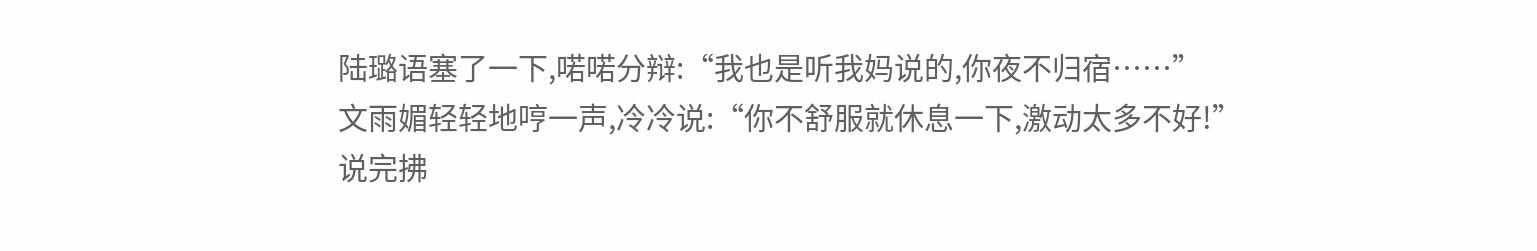陆璐语塞了一下,喏喏分辩:“我也是听我妈说的,你夜不归宿……”
文雨媚轻轻地哼一声,冷冷说:“你不舒服就休息一下,激动太多不好!”
说完拂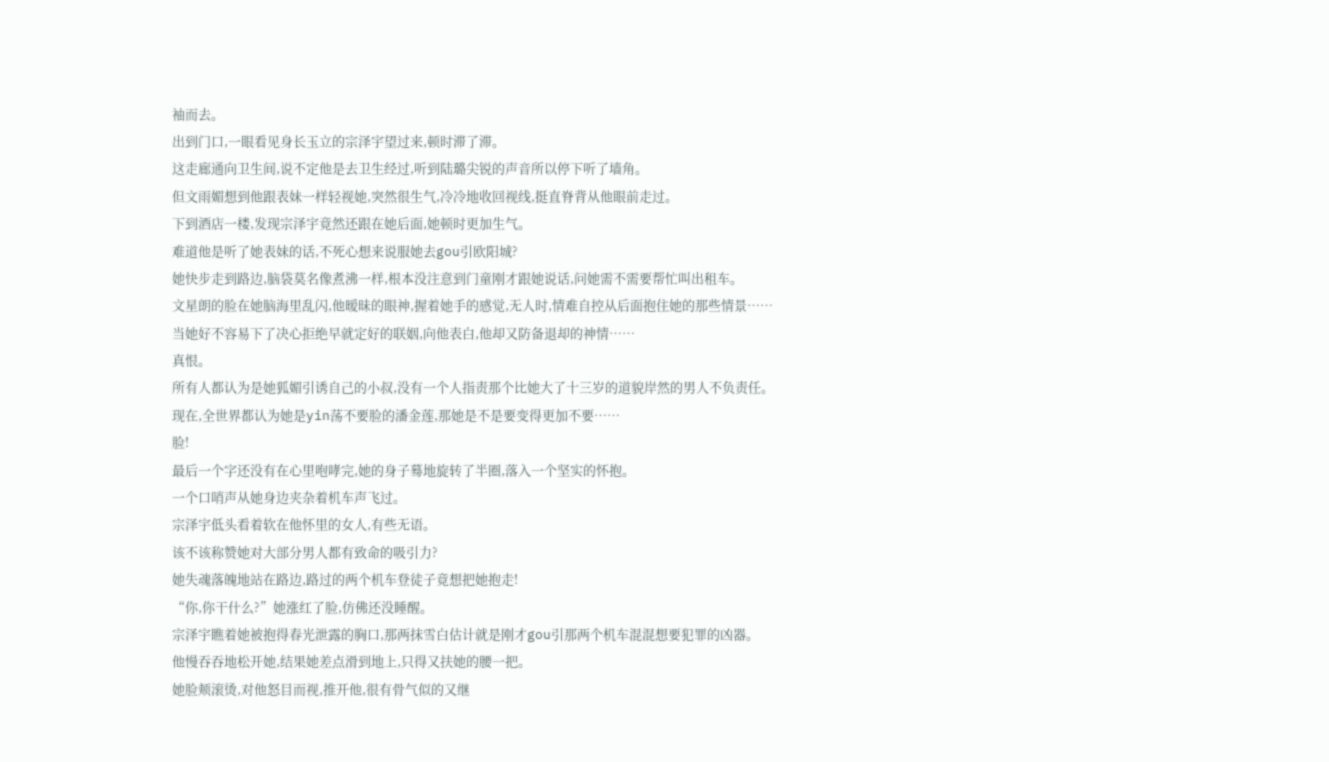袖而去。
出到门口,一眼看见身长玉立的宗泽宇望过来,顿时滞了滞。
这走廊通向卫生间,说不定他是去卫生经过,听到陆璐尖锐的声音所以停下听了墙角。
但文雨媚想到他跟表妹一样轻视她,突然很生气,冷冷地收回视线,挺直脊背从他眼前走过。
下到酒店一楼,发现宗泽宇竟然还跟在她后面,她顿时更加生气。
难道他是听了她表妹的话,不死心想来说服她去gou引欧阳城?
她快步走到路边,脑袋莫名像煮沸一样,根本没注意到门童刚才跟她说话,问她需不需要帮忙叫出租车。
文星朗的脸在她脑海里乱闪,他暧昧的眼神,握着她手的感觉,无人时,情难自控从后面抱住她的那些情景……
当她好不容易下了决心拒绝早就定好的联姻,向他表白,他却又防备退却的神情……
真恨。
所有人都认为是她狐媚引诱自己的小叔,没有一个人指责那个比她大了十三岁的道貌岸然的男人不负责任。
现在,全世界都认为她是yin荡不要脸的潘金莲,那她是不是要变得更加不要……
脸!
最后一个字还没有在心里咆哮完,她的身子蓦地旋转了半圈,落入一个坚实的怀抱。
一个口哨声从她身边夹杂着机车声飞过。
宗泽宇低头看着软在他怀里的女人,有些无语。
该不该称赞她对大部分男人都有致命的吸引力?
她失魂落魄地站在路边,路过的两个机车登徒子竟想把她抱走!
“你,你干什么?”她涨红了脸,仿佛还没睡醒。
宗泽宇瞧着她被抱得春光泄露的胸口,那两抹雪白估计就是刚才gou引那两个机车混混想要犯罪的凶器。
他慢吞吞地松开她,结果她差点滑到地上,只得又扶她的腰一把。
她脸颊滚烫,对他怒目而视,推开他,很有骨气似的又继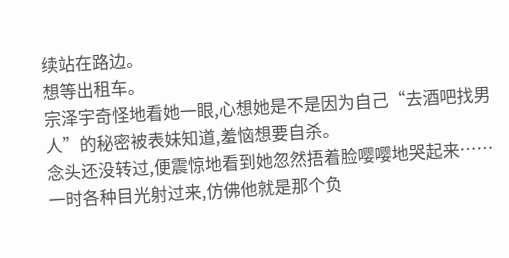续站在路边。
想等出租车。
宗泽宇奇怪地看她一眼,心想她是不是因为自己“去酒吧找男人”的秘密被表妹知道,羞恼想要自杀。
念头还没转过,便震惊地看到她忽然捂着脸嘤嘤地哭起来……
一时各种目光射过来,仿佛他就是那个负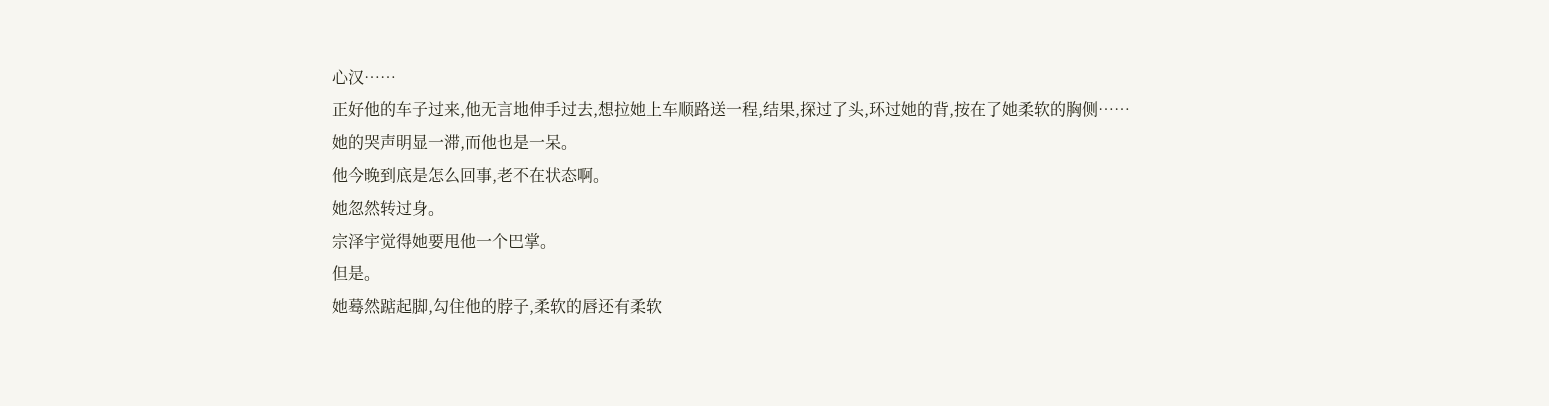心汉……
正好他的车子过来,他无言地伸手过去,想拉她上车顺路送一程,结果,探过了头,环过她的背,按在了她柔软的胸侧……
她的哭声明显一滞,而他也是一呆。
他今晚到底是怎么回事,老不在状态啊。
她忽然转过身。
宗泽宇觉得她要甩他一个巴掌。
但是。
她蓦然踮起脚,勾住他的脖子,柔软的唇还有柔软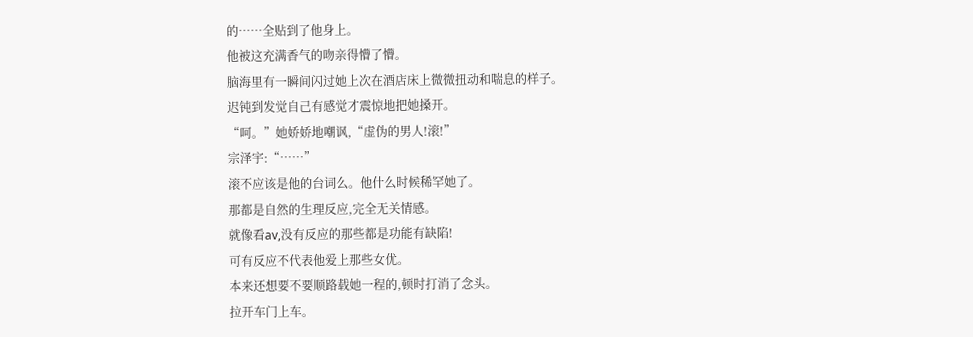的……全贴到了他身上。
他被这充满香气的吻亲得懵了懵。
脑海里有一瞬间闪过她上次在酒店床上微微扭动和喘息的样子。
迟钝到发觉自己有感觉才震惊地把她搡开。
“呵。”她娇娇地嘲讽,“虚伪的男人!滚!”
宗泽宇:“……”
滚不应该是他的台词么。他什么时候稀罕她了。
那都是自然的生理反应,完全无关情感。
就像看av,没有反应的那些都是功能有缺陷!
可有反应不代表他爱上那些女优。
本来还想要不要顺路载她一程的,顿时打消了念头。
拉开车门上车。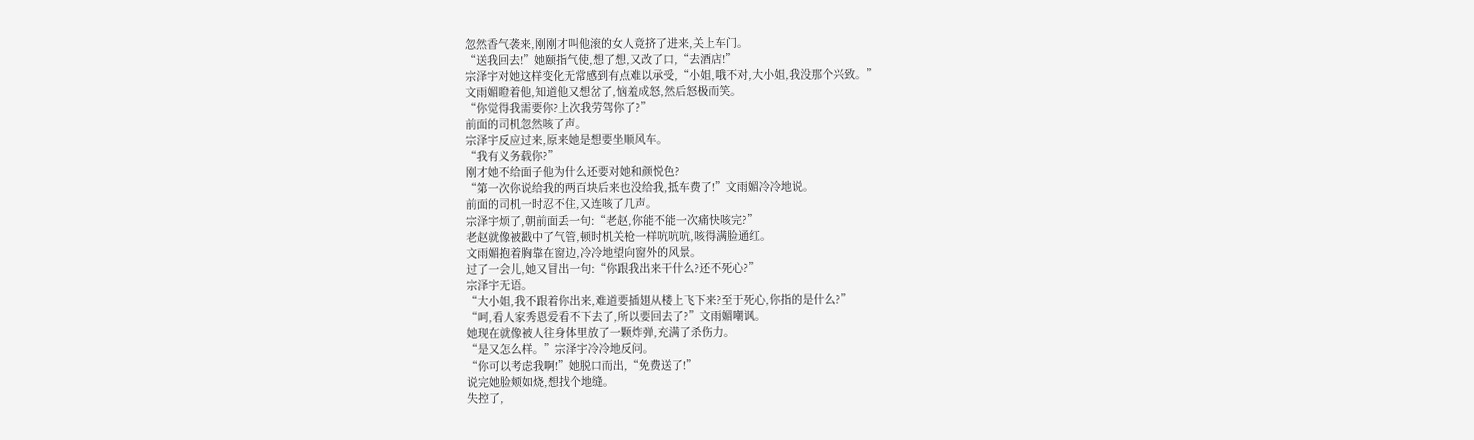忽然香气袭来,刚刚才叫他滚的女人竟挤了进来,关上车门。
“送我回去!”她颐指气使,想了想,又改了口,“去酒店!”
宗泽宇对她这样变化无常感到有点难以承受,“小姐,哦不对,大小姐,我没那个兴致。”
文雨媚瞪着他,知道他又想岔了,恼羞成怒,然后怒极而笑。
“你觉得我需要你?上次我劳驾你了?”
前面的司机忽然咳了声。
宗泽宇反应过来,原来她是想要坐顺风车。
“我有义务载你?”
刚才她不给面子他为什么还要对她和颜悦色?
“第一次你说给我的两百块后来也没给我,抵车费了!”文雨媚冷冷地说。
前面的司机一时忍不住,又连咳了几声。
宗泽宇烦了,朝前面丢一句:“老赵,你能不能一次痛快咳完?”
老赵就像被戳中了气管,顿时机关枪一样吭吭吭,咳得满脸通红。
文雨媚抱着胸靠在窗边,冷冷地望向窗外的风景。
过了一会儿,她又冒出一句:“你跟我出来干什么?还不死心?”
宗泽宇无语。
“大小姐,我不跟着你出来,难道要插翅从楼上飞下来?至于死心,你指的是什么?”
“呵,看人家秀恩爱看不下去了,所以要回去了?”文雨媚嘲讽。
她现在就像被人往身体里放了一颗炸弹,充满了杀伤力。
“是又怎么样。”宗泽宇冷冷地反问。
“你可以考虑我啊!”她脱口而出,“免费送了!”
说完她脸颊如烧,想找个地缝。
失控了,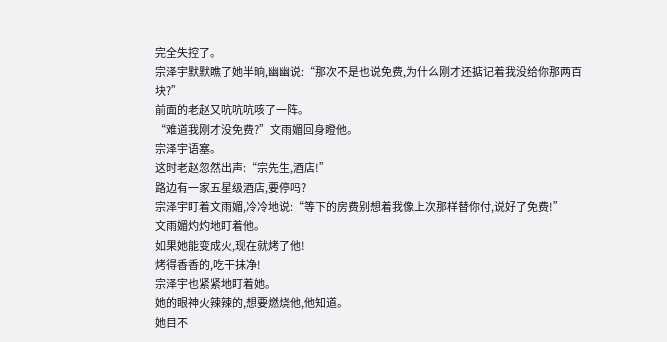完全失控了。
宗泽宇默默瞧了她半晌,幽幽说:“那次不是也说免费,为什么刚才还掂记着我没给你那两百块?”
前面的老赵又吭吭吭咳了一阵。
“难道我刚才没免费?”文雨媚回身瞪他。
宗泽宇语塞。
这时老赵忽然出声:“宗先生,酒店!”
路边有一家五星级酒店,要停吗?
宗泽宇盯着文雨媚,冷冷地说:“等下的房费别想着我像上次那样替你付,说好了免费!”
文雨媚灼灼地盯着他。
如果她能变成火,现在就烤了他!
烤得香香的,吃干抹净!
宗泽宇也紧紧地盯着她。
她的眼神火辣辣的,想要燃烧他,他知道。
她目不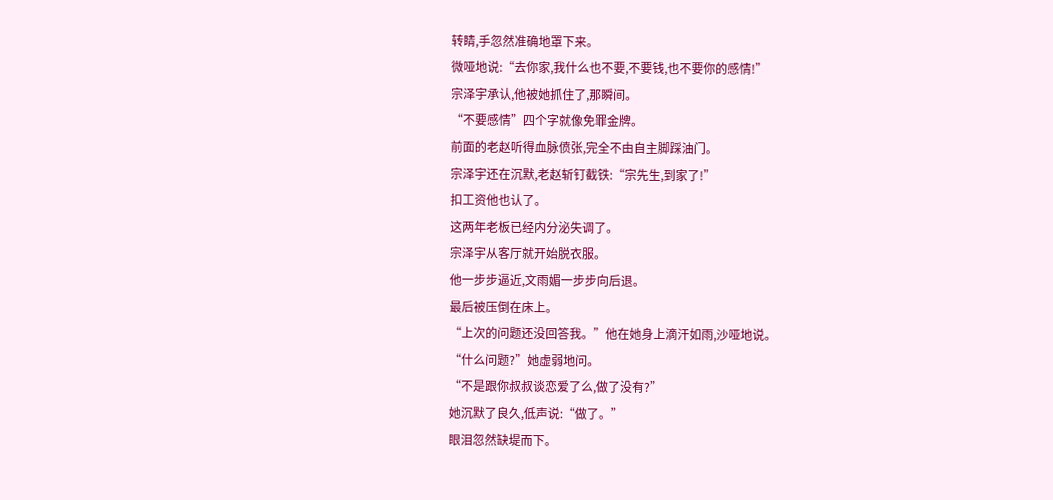转睛,手忽然准确地罩下来。
微哑地说:“去你家,我什么也不要,不要钱,也不要你的感情!”
宗泽宇承认,他被她抓住了,那瞬间。
“不要感情”四个字就像免罪金牌。
前面的老赵听得血脉偾张,完全不由自主脚踩油门。
宗泽宇还在沉默,老赵斩钉截铁:“宗先生,到家了!”
扣工资他也认了。
这两年老板已经内分泌失调了。
宗泽宇从客厅就开始脱衣服。
他一步步逼近,文雨媚一步步向后退。
最后被压倒在床上。
“上次的问题还没回答我。”他在她身上滴汗如雨,沙哑地说。
“什么问题?”她虚弱地问。
“不是跟你叔叔谈恋爱了么,做了没有?”
她沉默了良久,低声说:“做了。”
眼泪忽然缺堤而下。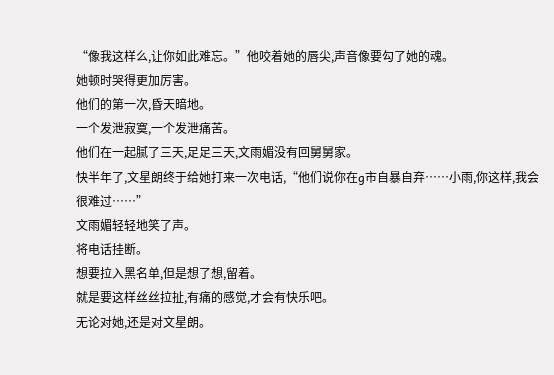“像我这样么,让你如此难忘。”他咬着她的唇尖,声音像要勾了她的魂。
她顿时哭得更加厉害。
他们的第一次,昏天暗地。
一个发泄寂寞,一个发泄痛苦。
他们在一起腻了三天,足足三天,文雨媚没有回舅舅家。
快半年了,文星朗终于给她打来一次电话,“他们说你在g市自暴自弃……小雨,你这样,我会很难过……”
文雨媚轻轻地笑了声。
将电话挂断。
想要拉入黑名单,但是想了想,留着。
就是要这样丝丝拉扯,有痛的感觉,才会有快乐吧。
无论对她,还是对文星朗。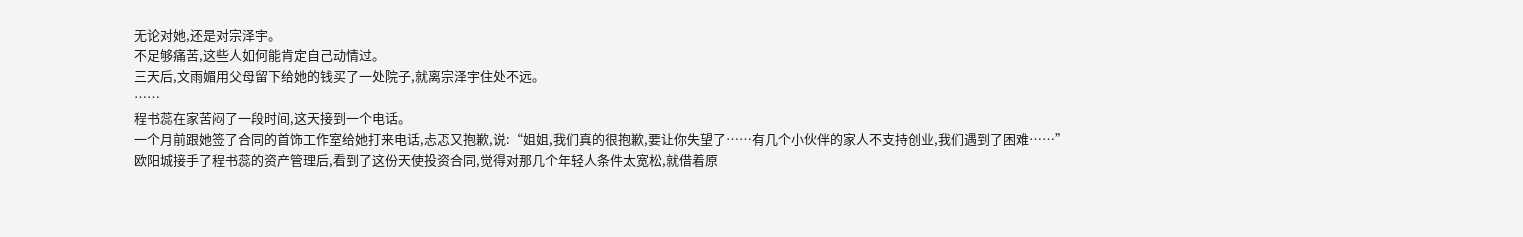无论对她,还是对宗泽宇。
不足够痛苦,这些人如何能肯定自己动情过。
三天后,文雨媚用父母留下给她的钱买了一处院子,就离宗泽宇住处不远。
……
程书蕊在家苦闷了一段时间,这天接到一个电话。
一个月前跟她签了合同的首饰工作室给她打来电话,忐忑又抱歉,说:“姐姐,我们真的很抱歉,要让你失望了……有几个小伙伴的家人不支持创业,我们遇到了困难……”
欧阳城接手了程书蕊的资产管理后,看到了这份天使投资合同,觉得对那几个年轻人条件太宽松,就借着原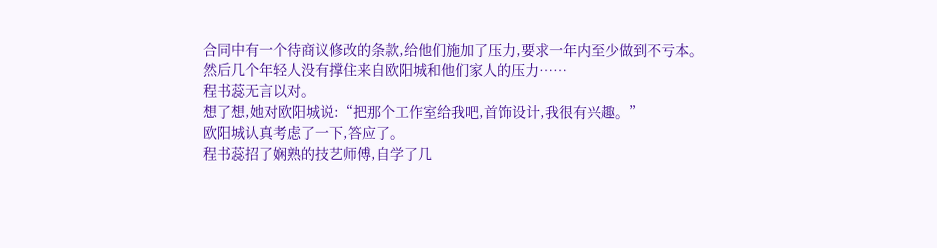合同中有一个待商议修改的条款,给他们施加了压力,要求一年内至少做到不亏本。
然后几个年轻人没有撑住来自欧阳城和他们家人的压力……
程书蕊无言以对。
想了想,她对欧阳城说:“把那个工作室给我吧,首饰设计,我很有兴趣。”
欧阳城认真考虑了一下,答应了。
程书蕊招了娴熟的技艺师傅,自学了几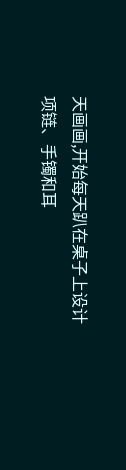天画画,开始每天趴在桌子上设计项链、手镯和耳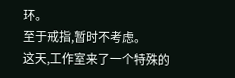环。
至于戒指,暂时不考虑。
这天,工作室来了一个特殊的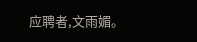应聘者,文雨媚。